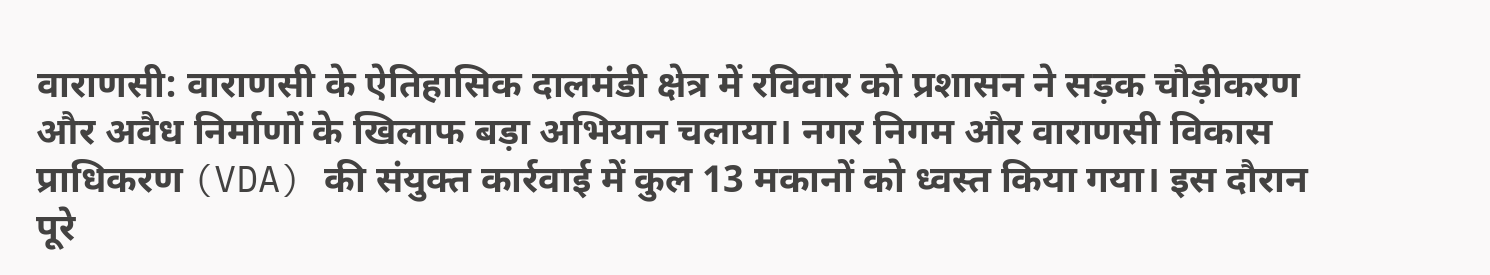वाराणसी: वाराणसी के ऐतिहासिक दालमंडी क्षेत्र में रविवार को प्रशासन ने सड़क चौड़ीकरण और अवैध निर्माणों के खिलाफ बड़ा अभियान चलाया। नगर निगम और वाराणसी विकास प्राधिकरण (VDA) की संयुक्त कार्रवाई में कुल 13 मकानों को ध्वस्त किया गया। इस दौरान पूरे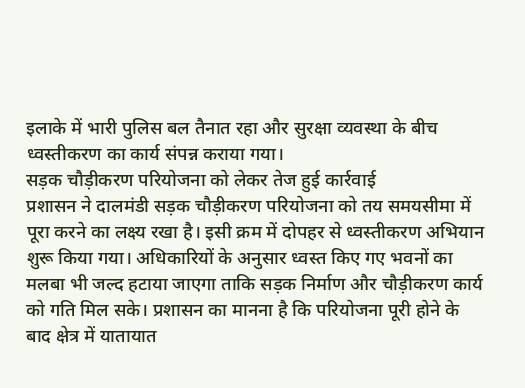इलाके में भारी पुलिस बल तैनात रहा और सुरक्षा व्यवस्था के बीच ध्वस्तीकरण का कार्य संपन्न कराया गया।
सड़क चौड़ीकरण परियोजना को लेकर तेज हुई कार्रवाई
प्रशासन ने दालमंडी सड़क चौड़ीकरण परियोजना को तय समयसीमा में पूरा करने का लक्ष्य रखा है। इसी क्रम में दोपहर से ध्वस्तीकरण अभियान शुरू किया गया। अधिकारियों के अनुसार ध्वस्त किए गए भवनों का मलबा भी जल्द हटाया जाएगा ताकि सड़क निर्माण और चौड़ीकरण कार्य को गति मिल सके। प्रशासन का मानना है कि परियोजना पूरी होने के बाद क्षेत्र में यातायात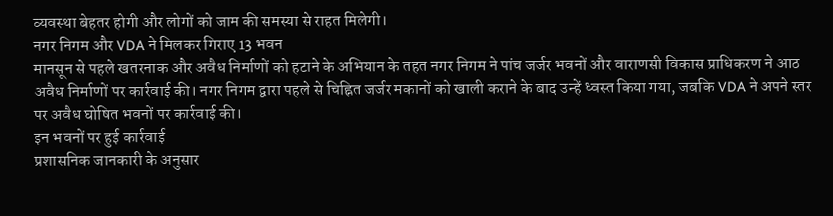व्यवस्था बेहतर होगी और लोगों को जाम की समस्या से राहत मिलेगी।
नगर निगम और VDA ने मिलकर गिराए 13 भवन
मानसून से पहले खतरनाक और अवैध निर्माणों को हटाने के अभियान के तहत नगर निगम ने पांच जर्जर भवनों और वाराणसी विकास प्राधिकरण ने आठ अवैध निर्माणों पर कार्रवाई की। नगर निगम द्वारा पहले से चिह्नित जर्जर मकानों को खाली कराने के बाद उन्हें ध्वस्त किया गया, जबकि VDA ने अपने स्तर पर अवैध घोषित भवनों पर कार्रवाई की।
इन भवनों पर हुई कार्रवाई
प्रशासनिक जानकारी के अनुसार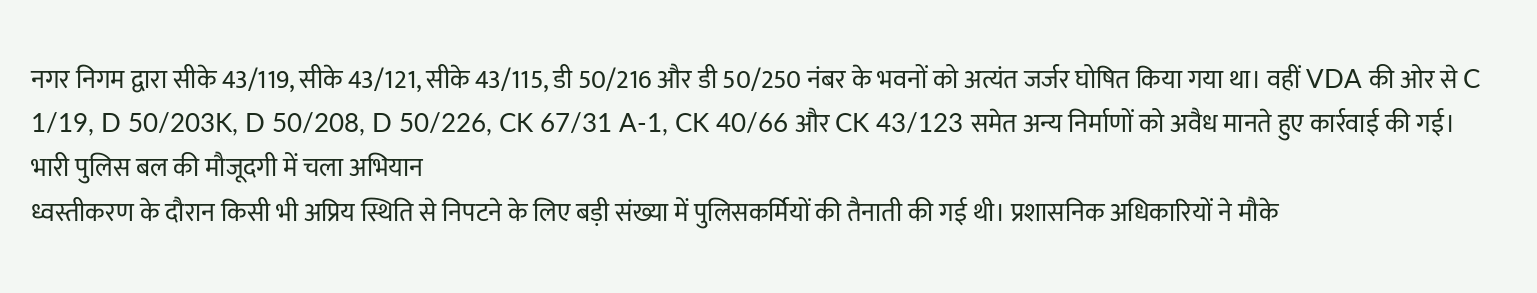नगर निगम द्वारा सीके 43/119, सीके 43/121, सीके 43/115, डी 50/216 और डी 50/250 नंबर के भवनों को अत्यंत जर्जर घोषित किया गया था। वहीं VDA की ओर से C 1/19, D 50/203K, D 50/208, D 50/226, CK 67/31 A-1, CK 40/66 और CK 43/123 समेत अन्य निर्माणों को अवैध मानते हुए कार्रवाई की गई।
भारी पुलिस बल की मौजूदगी में चला अभियान
ध्वस्तीकरण के दौरान किसी भी अप्रिय स्थिति से निपटने के लिए बड़ी संख्या में पुलिसकर्मियों की तैनाती की गई थी। प्रशासनिक अधिकारियों ने मौके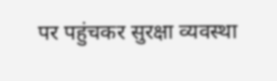पर पहुंचकर सुरक्षा व्यवस्था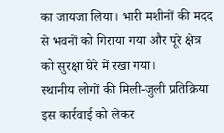का जायजा लिया। भारी मशीनों की मदद से भवनों को गिराया गया और पूरे क्षेत्र को सुरक्षा घेरे में रखा गया।
स्थानीय लोगों की मिली-जुली प्रतिक्रिया
इस कार्रवाई को लेकर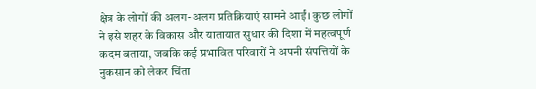क्षेत्र के लोगों की अलग-अलग प्रतिक्रियाएं सामने आईं। कुछ लोगों ने इसे शहर के विकास और यातायात सुधार की दिशा में महत्वपूर्ण कदम बताया, जबकि कई प्रभावित परिवारों ने अपनी संपत्तियों के नुकसान को लेकर चिंता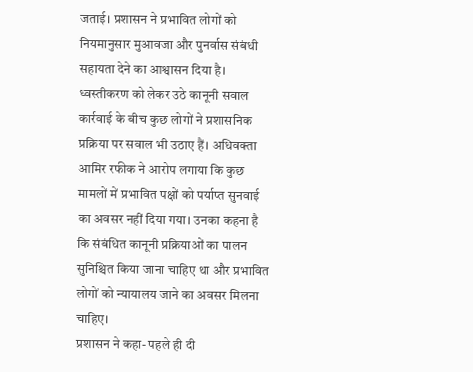जताई। प्रशासन ने प्रभावित लोगों को नियमानुसार मुआवजा और पुनर्वास संबंधी सहायता देने का आश्वासन दिया है।
ध्वस्तीकरण को लेकर उठे कानूनी सवाल
कार्रवाई के बीच कुछ लोगों ने प्रशासनिक प्रक्रिया पर सवाल भी उठाए हैं। अधिवक्ता आमिर रफीक ने आरोप लगाया कि कुछ मामलों में प्रभावित पक्षों को पर्याप्त सुनवाई का अवसर नहीं दिया गया। उनका कहना है कि संबंधित कानूनी प्रक्रियाओं का पालन सुनिश्चित किया जाना चाहिए था और प्रभावित लोगों को न्यायालय जाने का अवसर मिलना चाहिए।
प्रशासन ने कहा- पहले ही दी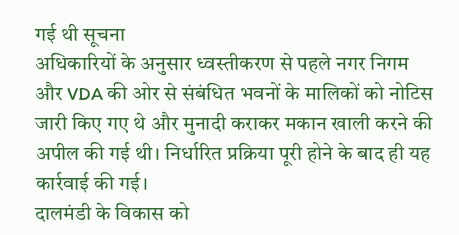गई थी सूचना
अधिकारियों के अनुसार ध्वस्तीकरण से पहले नगर निगम और VDA की ओर से संबंधित भवनों के मालिकों को नोटिस जारी किए गए थे और मुनादी कराकर मकान खाली करने की अपील की गई थी। निर्धारित प्रक्रिया पूरी होने के बाद ही यह कार्रवाई की गई।
दालमंडी के विकास को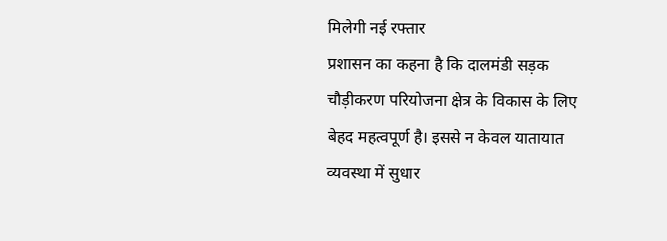मिलेगी नई रफ्तार
प्रशासन का कहना है कि दालमंडी सड़क चौड़ीकरण परियोजना क्षेत्र के विकास के लिए बेहद महत्वपूर्ण है। इससे न केवल यातायात व्यवस्था में सुधार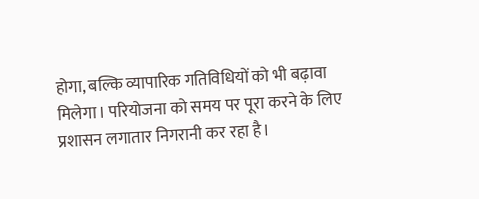होगा, बल्कि व्यापारिक गतिविधियों को भी बढ़ावा मिलेगा। परियोजना को समय पर पूरा करने के लिए प्रशासन लगातार निगरानी कर रहा है।